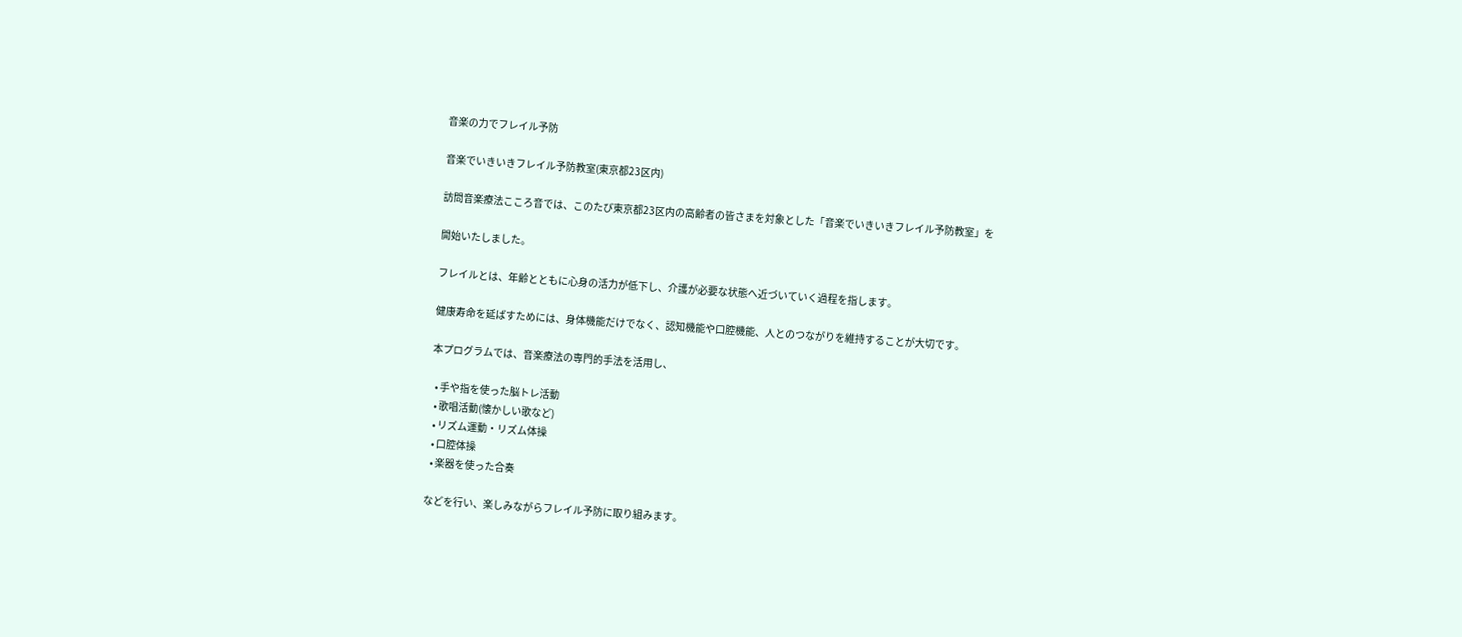音楽の力でフレイル予防

音楽でいきいきフレイル予防教室(東京都23区内)

訪問音楽療法こころ音では、このたび東京都23区内の高齢者の皆さまを対象とした「音楽でいきいきフレイル予防教室」を

開始いたしました。

フレイルとは、年齢とともに心身の活力が低下し、介護が必要な状態へ近づいていく過程を指します。

健康寿命を延ばすためには、身体機能だけでなく、認知機能や口腔機能、人とのつながりを維持することが大切です。

本プログラムでは、音楽療法の専門的手法を活用し、

  • 手や指を使った脳トレ活動
  • 歌唱活動(懐かしい歌など)
  • リズム運動・リズム体操
  • 口腔体操
  • 楽器を使った合奏

などを行い、楽しみながらフレイル予防に取り組みます。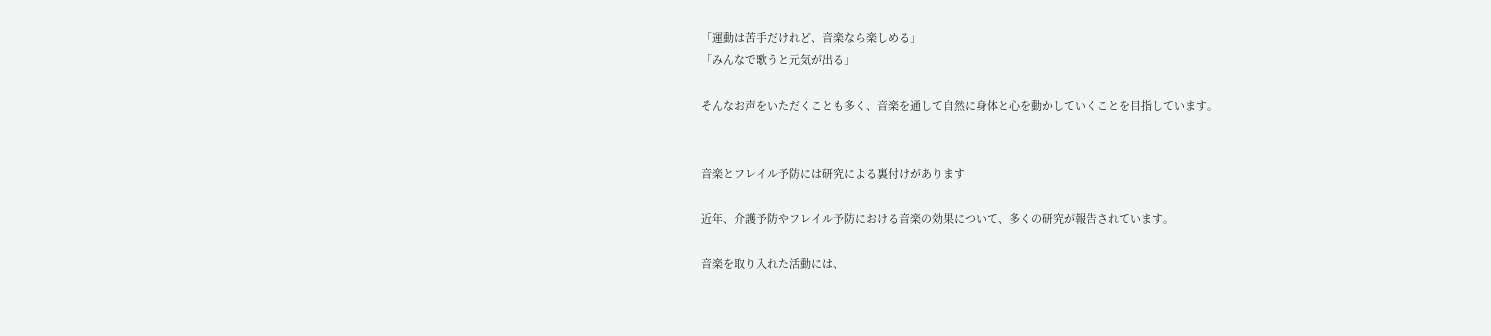「運動は苦手だけれど、音楽なら楽しめる」
「みんなで歌うと元気が出る」

そんなお声をいただくことも多く、音楽を通して自然に身体と心を動かしていくことを目指しています。


音楽とフレイル予防には研究による裏付けがあります

近年、介護予防やフレイル予防における音楽の効果について、多くの研究が報告されています。

音楽を取り入れた活動には、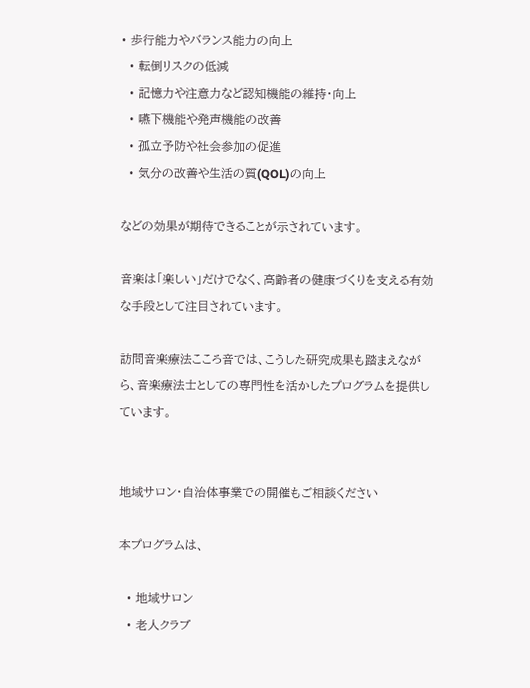• 歩行能力やバランス能力の向上
  • 転倒リスクの低減
  • 記憶力や注意力など認知機能の維持・向上
  • 嚥下機能や発声機能の改善
  • 孤立予防や社会参加の促進
  • 気分の改善や生活の質(QOL)の向上

などの効果が期待できることが示されています。

音楽は「楽しい」だけでなく、高齢者の健康づくりを支える有効な手段として注目されています。

訪問音楽療法こころ音では、こうした研究成果も踏まえながら、音楽療法士としての専門性を活かしたプログラムを提供しています。


地域サロン・自治体事業での開催もご相談ください

本プログラムは、

  • 地域サロン
  • 老人クラブ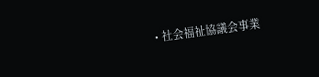• 社会福祉協議会事業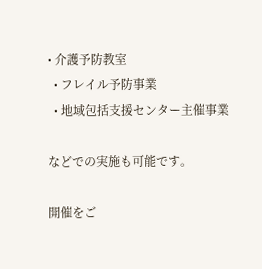• 介護予防教室
  • フレイル予防事業
  • 地域包括支援センター主催事業

などでの実施も可能です。

開催をご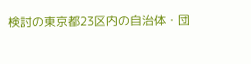検討の東京都23区内の自治体・団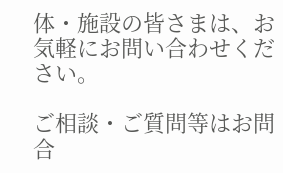体・施設の皆さまは、お気軽にお問い合わせください。

ご相談・ご質問等はお問合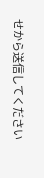せから送信してください